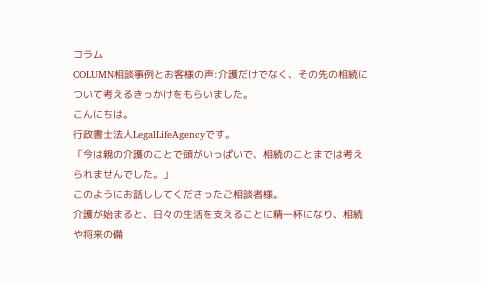コラム
COLUMN相談事例とお客様の声:介護だけでなく、その先の相続について考えるきっかけをもらいました。
こんにちは。
行政書士法人LegalLifeAgencyです。
「今は親の介護のことで頭がいっぱいで、相続のことまでは考えられませんでした。」
このようにお話ししてくださったご相談者様。
介護が始まると、日々の生活を支えることに精一杯になり、相続や将来の備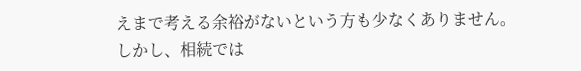えまで考える余裕がないという方も少なくありません。
しかし、相続では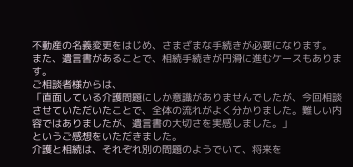不動産の名義変更をはじめ、さまざまな手続きが必要になります。
また、遺言書があることで、相続手続きが円滑に進むケースもあります。
ご相談者様からは、
「直面している介護問題にしか意識がありませんでしたが、今回相談させていただいたことで、全体の流れがよく分かりました。難しい内容ではありましたが、遺言書の大切さを実感しました。」
というご感想をいただきました。
介護と相続は、それぞれ別の問題のようでいて、将来を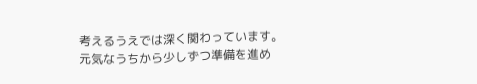考えるうえでは深く関わっています。
元気なうちから少しずつ準備を進め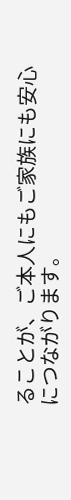ることが、ご本人にもご家族にも安心につながります。